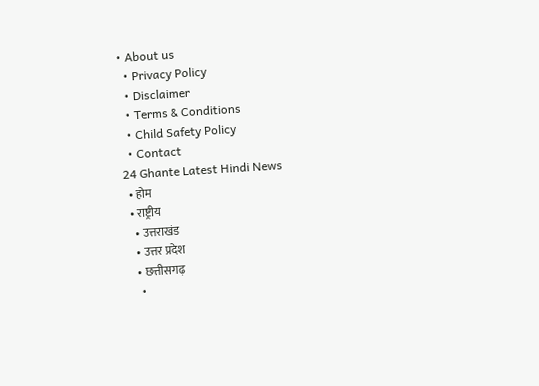• About us
  • Privacy Policy
  • Disclaimer
  • Terms & Conditions
  • Child Safety Policy
  • Contact
24 Ghante Latest Hindi News
  • होम
  • राष्ट्रीय
    • उत्तराखंड
    • उत्तर प्रदेश
    • छत्तीसगढ़
    •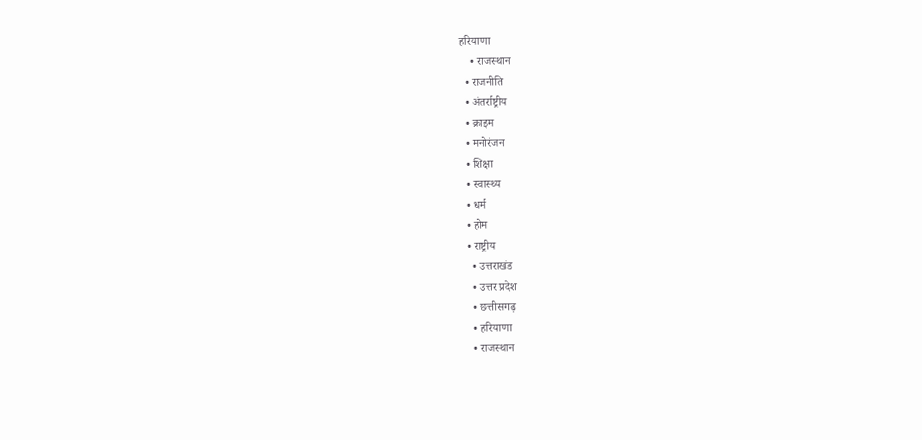हरियाणा
    • राजस्थान
  • राजनीति
  • अंतर्राष्ट्रीय
  • क्राइम
  • मनोरंजन
  • शिक्षा
  • स्वास्थ्य
  • धर्म
  • होम
  • राष्ट्रीय
    • उत्तराखंड
    • उत्तर प्रदेश
    • छत्तीसगढ़
    • हरियाणा
    • राजस्थान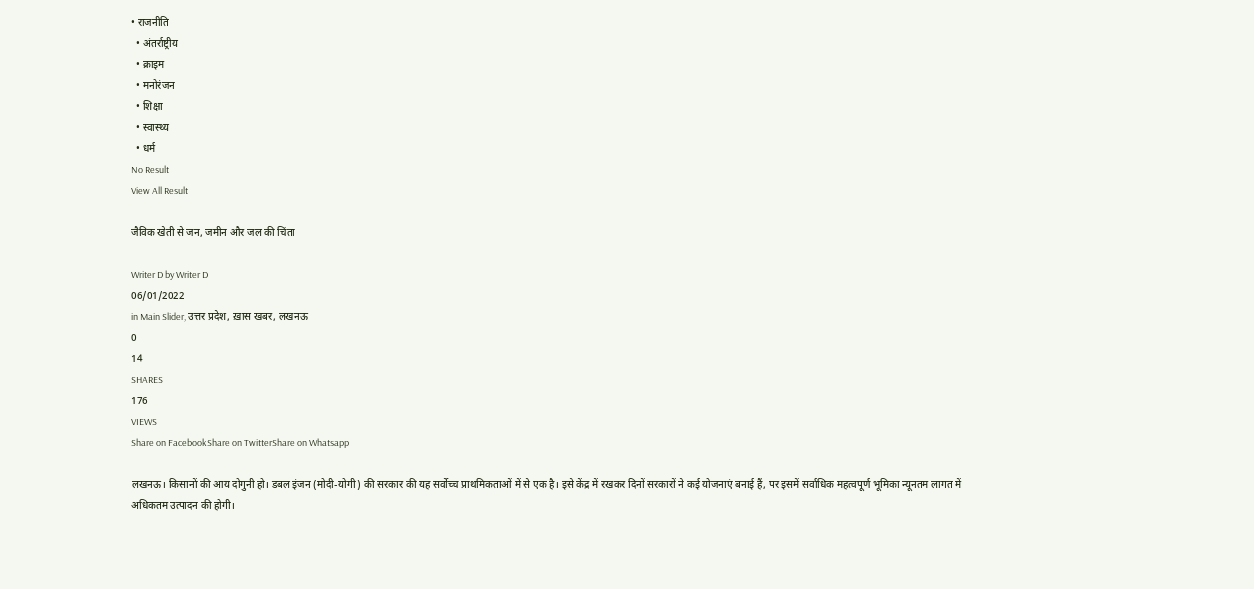• राजनीति
  • अंतर्राष्ट्रीय
  • क्राइम
  • मनोरंजन
  • शिक्षा
  • स्वास्थ्य
  • धर्म
No Result
View All Result

जैविक खेती से जन, जमीन और जल की चिंता

Writer D by Writer D
06/01/2022
in Main Slider, उत्तर प्रदेश, ख़ास खबर, लखनऊ
0
14
SHARES
176
VIEWS
Share on FacebookShare on TwitterShare on Whatsapp

लखनऊ। किसानों की आय दोगुनी हो। डबल इंजन (मोदी-योगी) की सरकार की यह सर्वोच्च प्राथमिकताओं में से एक है। इसे केंद्र में रखकर दिनों सरकारों ने कई योजनाएं बनाई हैं, पर इसमें सर्वाधिक महत्वपूर्ण भूमिका न्यूनतम लागत में अधिकतम उत्पादन की होगी।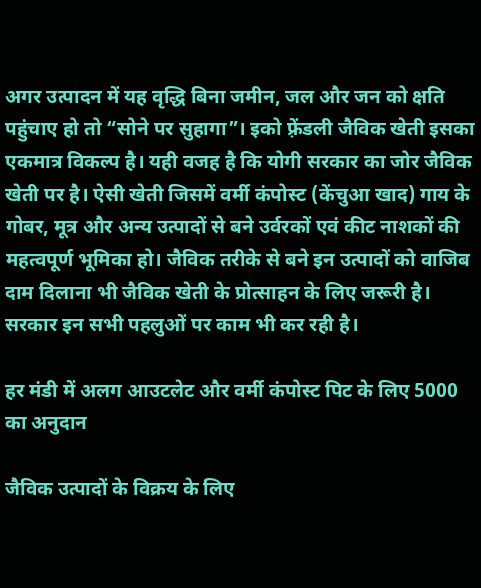अगर उत्पादन में यह वृद्धि बिना जमीन, जल और जन को क्षति पहुंचाए हो तो “सोने पर सुहागा”। इको फ़्रेंडली जैविक खेती इसका एकमात्र विकल्प है। यही वजह है कि योगी सरकार का जोर जैविक खेती पर है। ऐसी खेती जिसमें वर्मी कंपोस्ट (केंचुआ खाद) गाय के गोबर, मूत्र और अन्य उत्पादों से बने उर्वरकों एवं कीट नाशकों की महत्वपूर्ण भूमिका हो। जैविक तरीके से बने इन उत्पादों को वाजिब दाम दिलाना भी जैविक खेती के प्रोत्साहन के लिए जरूरी है। सरकार इन सभी पहलुओं पर काम भी कर रही है।

हर मंडी में अलग आउटलेट और वर्मी कंपोस्ट पिट के लिए 5000 का अनुदान

जैविक उत्पादों के विक्रय के लिए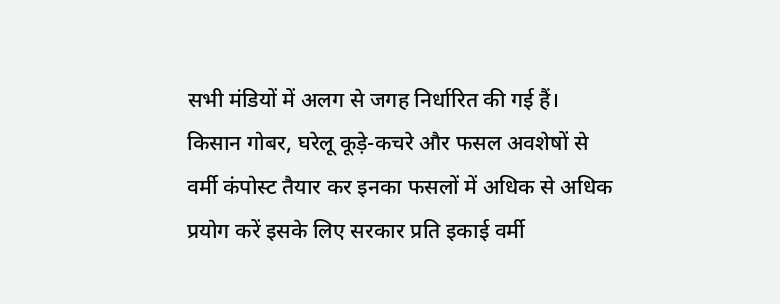सभी मंडियों में अलग से जगह निर्धारित की गई हैं। किसान गोबर, घरेलू कूड़े-कचरे और फसल अवशेषों से वर्मी कंपोस्ट तैयार कर इनका फसलों में अधिक से अधिक प्रयोग करें इसके लिए सरकार प्रति इकाई वर्मी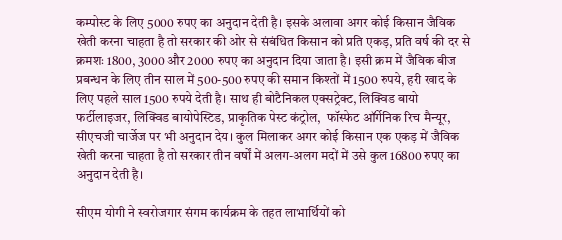कम्पोस्ट के लिए 5000 रुपए का अनुदान देती है। इसके अलावा अगर कोई किसान जैविक खेती करना चाहता है तो सरकार की ओर से संबंधित किसान को प्रति एकड़, प्रति वर्ष की दर से क्रमशः 1800, 3000 और 2000 रुपए का अनुदान दिया जाता है। इसी क्रम में जैविक बीज प्रबन्धन के लिए तीन साल में 500-500 रुपए की समान किश्तों में 1500 रुपये, हरी खाद के लिए पहले साल 1500 रुपये देती है। साथ ही बोटैनिकल एक्सट्रेक्ट, लिक्विड बायो फर्टीलाइजर, लिक्विड बायोपेस्टिड, प्राकृतिक पेस्ट कंट्रोल,  फॉस्फेट ऑर्गेनिक रिच मैन्यूर, सीएचजी चार्जेज पर भी अनुदान देय। कुल मिलाकर अगर कोई किसान एक एकड़ में जैविक खेती करना चाहता है तो सरकार तीन वर्षों में अलग-अलग मदों में उसे कुल 16800 रुपए का अनुदान देती है।

सीएम योगी ने स्वरोजगार संगम कार्यक्रम के तहत लाभार्थियों को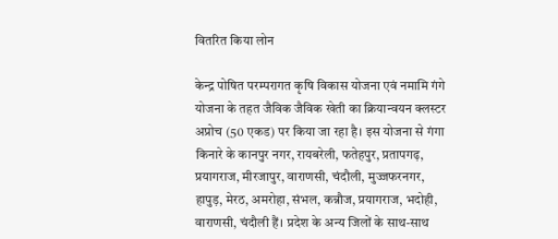वितरित किया लोन

केन्द्र पोषित परम्परागत कृषि विकास योजना एवं नमामि गंगे योजना के तहत जैविक जैविक खेती का क्रियान्वयन क्लस्टर अप्रोच (50 एकड) पर किया जा रहा है। इस योजना से गंगा किनारे के कानपुर नगर, रायबरेली, फतेहपुर, प्रतापगढ़, प्रयागराज, मीरजापुर, वाराणसी, चंदौली, मुज्जफरनगर, हापुड़, मेरठ, अमरोहा, संभल, कन्नौज, प्रयागराज, भदोही, वाराणसी, चंदौली हैं। प्रदेश के अन्य जिलों के साथ-साथ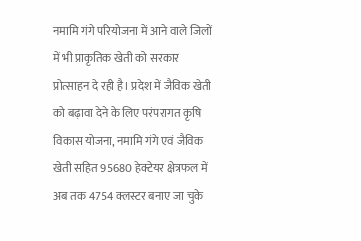नमामि गंगे परियोजना में आने वाले जिलों में भी प्राकृतिक खेती को सरकार प्रोत्साहन दे रही है। प्रदेश में जैविक खेती को बढ़ावा देने के लिए परंपरागत कृषि विकास योजना, नमामि गंगे एवं जैविक खेती सहित 95680 हेक्टेयर क्षेत्रफल में अब तक 4754 क्लस्टर बनाए जा चुके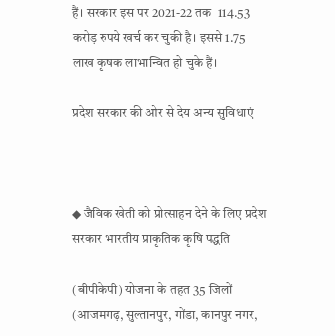हैं। सरकार इस पर 2021-22 तक  114.53 करोड़ रुपये खर्च कर चुकी है। इससे 1.75 लाख कृषक लाभान्वित हो चुके हैं।

प्रदेश सरकार की ओर से देय अन्य सुविधाएं



◆ जैविक खेती को प्रोत्साहन देने के लिए प्रदेश सरकार भारतीय प्राकृतिक कृषि पद्धति

(बीपीकेपी) योजना के तहत 35 जिलों (आजमगढ़, सुल्तानपुर, गोंडा, कानपुर नगर,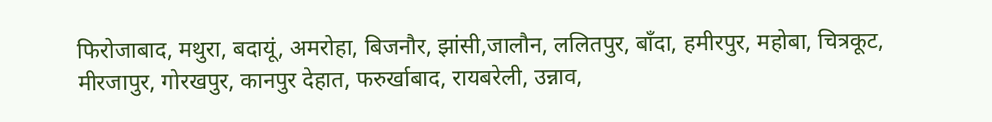फिरोजाबाद, मथुरा, बदायूं, अमरोहा, बिजनौर, झांसी,जालौन, ललितपुर, बाँदा, हमीरपुर, महोबा, चित्रकूट, मीरजापुर, गोरखपुर, कानपुर देहात, फरुर्खाबाद, रायबरेली, उन्नाव,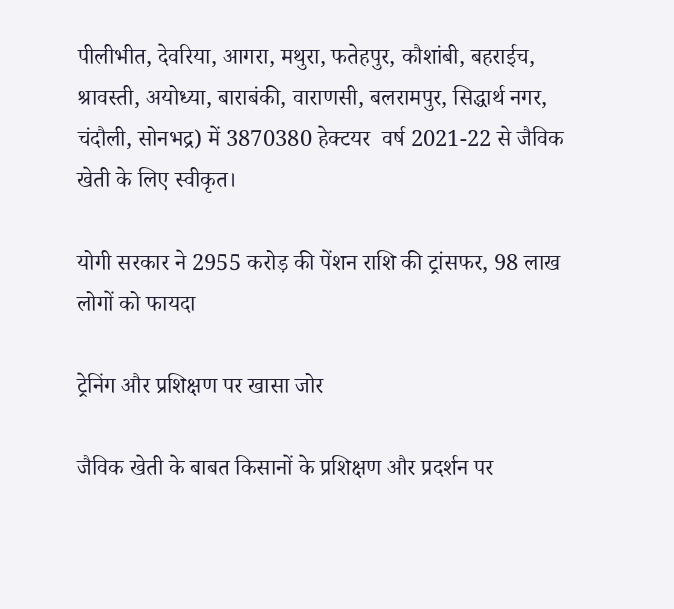पीलीभीत, देवरिया, आगरा, मथुरा, फतेहपुर, कौशांबी, बहराईच, श्रावस्ती, अयोध्या, बाराबंकी, वाराणसी, बलरामपुर, सिद्धार्थ नगर, चंदौली, सोनभद्र) में 3870380 हेक्टयर  वर्ष 2021-22 से जैविक खेती के लिए स्वीकृत।

योगी सरकार ने 2955 करोड़ की पेंशन राशि की ट्रांसफर, 98 लाख लोगों को फायदा

ट्रेनिंग और प्रशिक्षण पर खासा जोर

जैविक खेती के बाबत किसानों के प्रशिक्षण और प्रदर्शन पर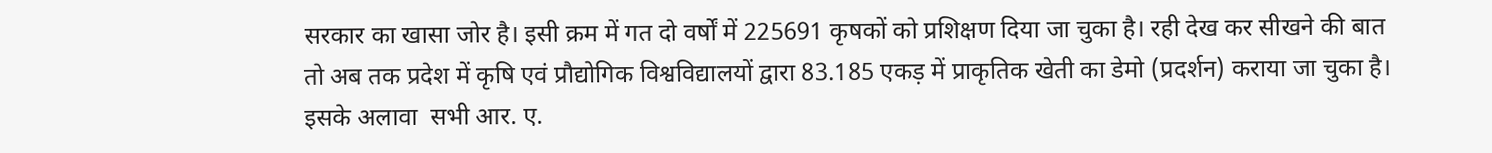सरकार का खासा जोर है। इसी क्रम में गत दो वर्षों में 225691 कृषकों को प्रशिक्षण दिया जा चुका है। रही देख कर सीखने की बात तो अब तक प्रदेश में कृषि एवं प्रौद्योगिक विश्वविद्यालयों द्वारा 83.185 एकड़ में प्राकृतिक खेती का डेमो (प्रदर्शन) कराया जा चुका है। इसके अलावा  सभी आर. ए.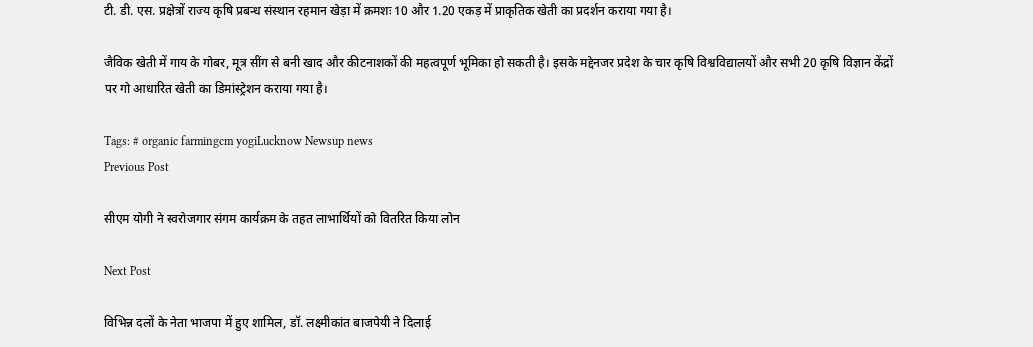टी. डी. एस. प्रक्षेत्रों राज्य कृषि प्रबन्ध संस्थान रहमान खेड़ा में क्रमशः 10 और 1.20 एकड़ में प्राकृतिक खेती का प्रदर्शन कराया गया है।

जैविक खेती में गाय के गोबर, मूत्र सींग से बनी खाद और कीटनाशकों की महत्वपूर्ण भूमिका हो सकती है। इसके मद्देनजर प्रदेश के चार कृषि विश्वविद्यालयों और सभी 20 कृषि विज्ञान केंद्रों पर गो आधारित खेती का डिमांस्ट्रेशन कराया गया है।

Tags: # organic farmingcm yogiLucknow Newsup news
Previous Post

सीएम योगी ने स्वरोजगार संगम कार्यक्रम के तहत लाभार्थियों को वितरित किया लोन

Next Post

विभिन्न दलों के नेता भाजपा में हुए शामिल, डॉ. लक्ष्मीकांत बाजपेयी ने दिलाई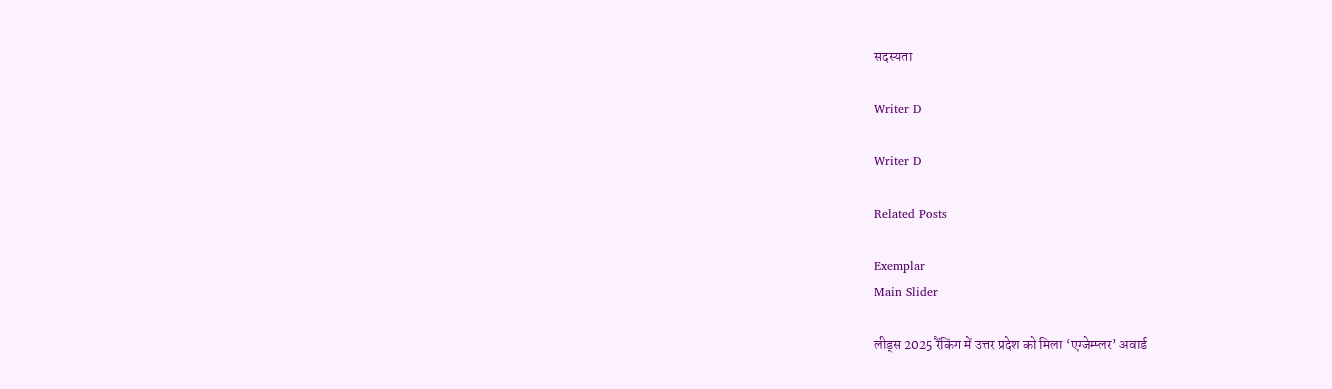सदस्यता

Writer D

Writer D

Related Posts

Exemplar
Main Slider

लीड्स 2025 रैंकिंग में उत्तर प्रदेश को मिला ‘एग्जेम्प्लर’ अवार्ड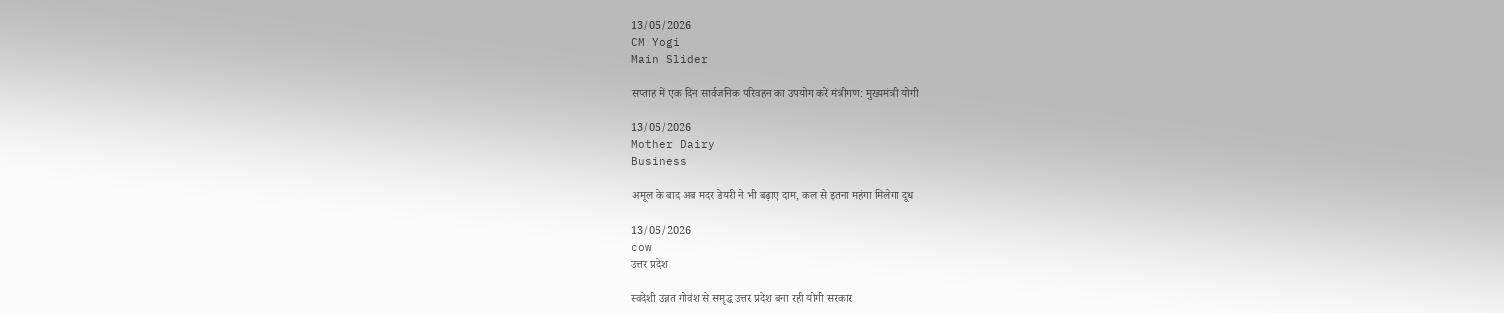13/05/2026
CM Yogi
Main Slider

सप्ताह में एक दिन सार्वजनिक परिवहन का उपयोग करें मंत्रीगण: मुख्यमंत्री योगी

13/05/2026
Mother Dairy
Business

अमूल के बाद अब मदर डेयरी ने भी बढ़ाए दाम, कल से इतना महंगा मिलेगा दूध

13/05/2026
cow
उत्तर प्रदेश

स्वदेशी उन्नत गोवंश से समृद्ध उत्तर प्रदेश बना रही योगी सरकार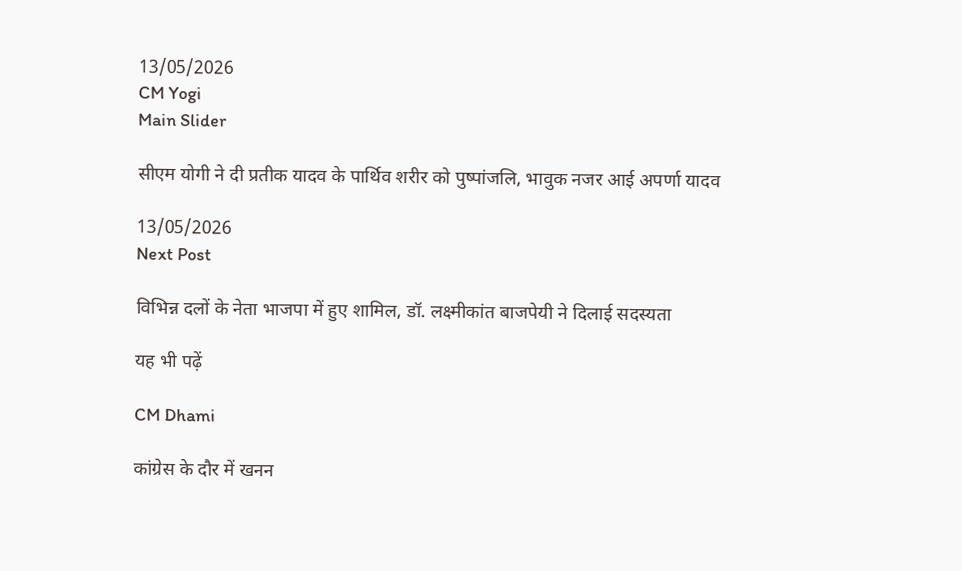13/05/2026
CM Yogi
Main Slider

सीएम योगी ने दी प्रतीक यादव के पार्थिव शरीर को पुष्पांजलि, भावुक नजर आई अपर्णा यादव

13/05/2026
Next Post

विभिन्न दलों के नेता भाजपा में हुए शामिल, डॉ. लक्ष्मीकांत बाजपेयी ने दिलाई सदस्यता

यह भी पढ़ें

CM Dhami

कांग्रेस के दौर में खनन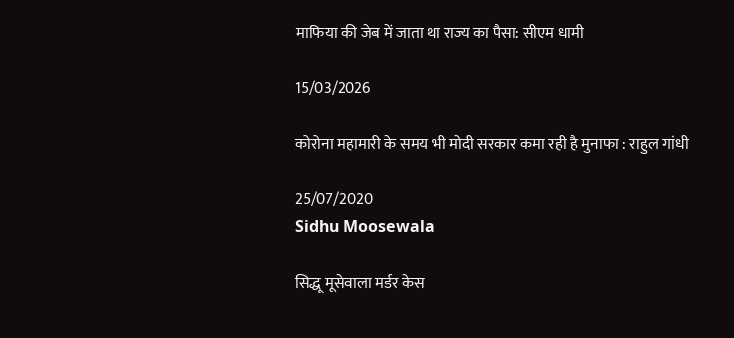माफिया की जेब में जाता था राज्य का पैसा: सीएम धामी

15/03/2026

कोरोना महामारी के समय भी मोदी सरकार कमा रही है मुनाफा : राहुल गांधी

25/07/2020
Sidhu Moosewala

सिद्धू मूसेवाला मर्डर केस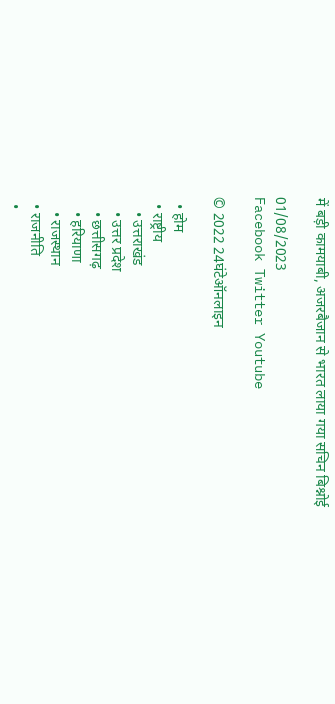में बड़ी कामयाबी, अजरबैजान से भारत लाया गया सचिन बिश्नोई

01/08/2023
Facebook Twitter Youtube

© 2022 24घंटेऑनलाइन

  • होम
  • राष्ट्रीय
    • उत्तराखंड
    • उत्तर प्रदेश
    • छत्तीसगढ़
    • हरियाणा
    • राजस्थान
  • राजनीति
  •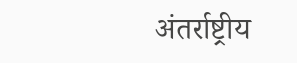अंतर्राष्ट्रीय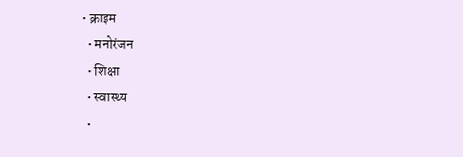• क्राइम
  • मनोरंजन
  • शिक्षा
  • स्वास्थ्य
  •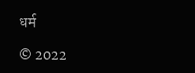धर्म

© 2022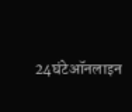24घंटेऑनलाइन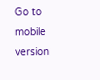Go to mobile version